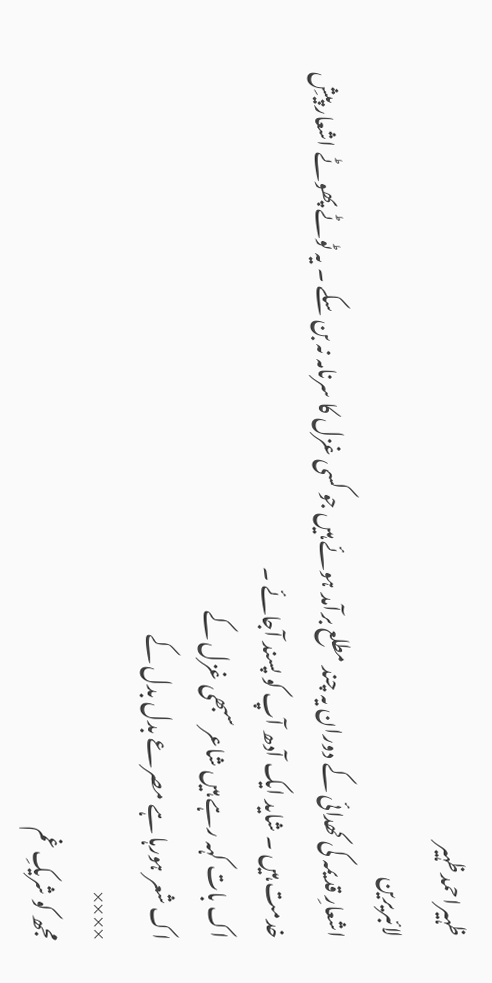ظہیراحمدظہیر
لائبریرین
اشعارِ قدیمہ کی کھدائی کے دوران یہ چند مطلع برآمد ہوئے ہیں جو کسی غزل کا سرنامہ نہ بن سکے ۔ یہ ٹوٹے پھوٹے اشعار پیشِ خدمت ہیں ۔ شاید ایک آدھ آپ کو پسند آجائے ۔
اک بات کہہ رہے ہیں شاعر سبھی غزل کے
اک شعر ہورہا ہے مصرعے بدل بدل کے
××××
مجھ کو شریکِ غم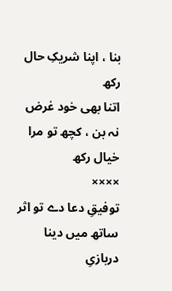بنا ، اپنا شریکِ حال رکھ
اتنا بھی خود غرض نہ بن ، کچھ تو مرا خیال رکھ
××××
توفیقِ دعا دے تو اثر ساتھ میں دینا
دربازیِ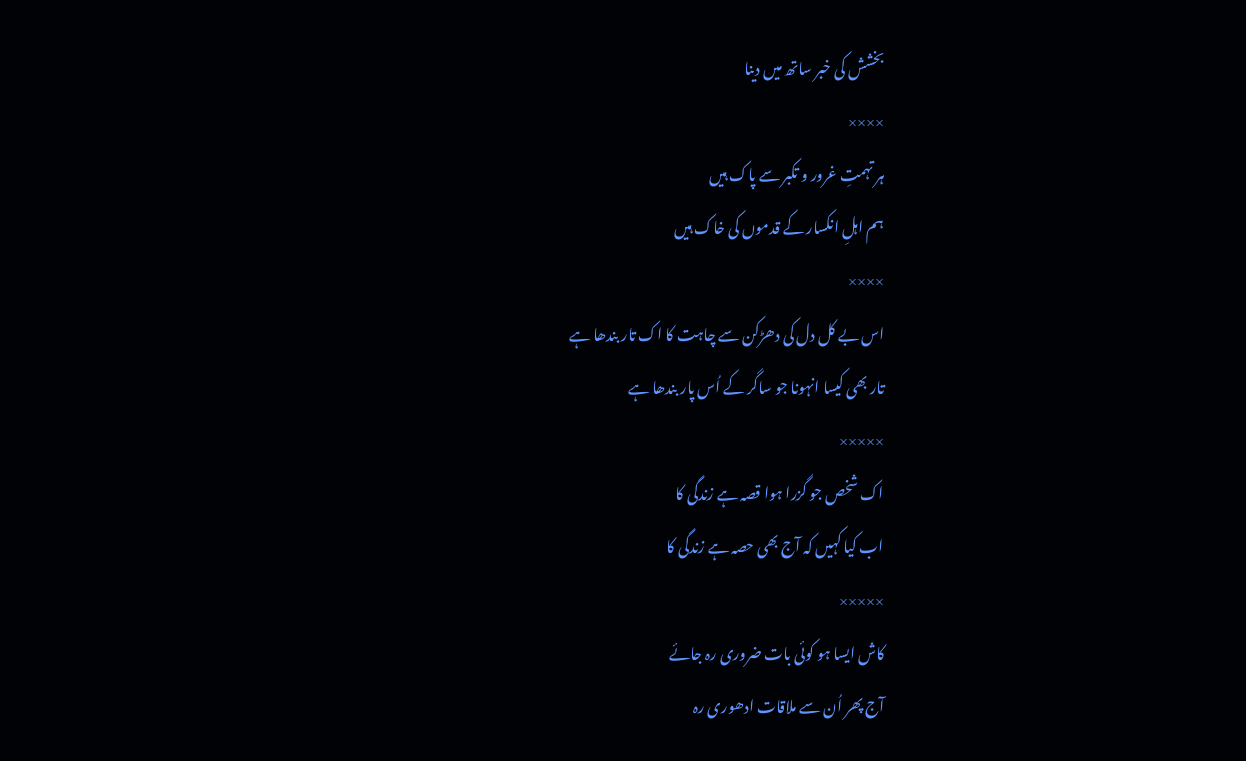بخشش کی خبر ساتھ میں دینا
××××
ہر تہمتِ غرور و تکبر سے پاک ہیں
ہم اہلِ انکسار کے قدموں کی خاک ہیں
××××
اس بے کل دل کی دھڑکن سے چاہت کا اک تار بندھا ہے
تار بھی کیسا انہونا جو ساگر کے اُس پار بندھا ہے
×××××
اک شخص جو گزرا ہوا قصہ ہے زندگی کا
اب کیا کہیں کہ آج بھی حصہ ہے زندگی کا
×××××
کاش ایسا ہو کوئی بات ضروری رہ جائے
آج پھر اُن سے ملاقات ادھوری رہ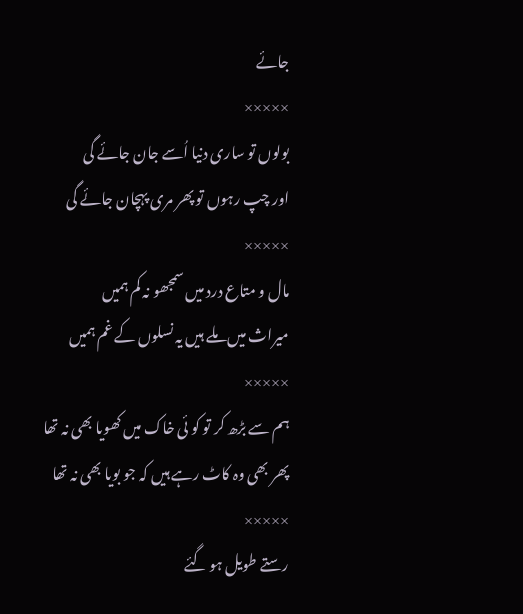جائے
×××××
بولوں تو ساری دنیا اُسے جان جائے گی
اور چپ رہوں تو پھر مری پہچان جائے گی
×××××
مال و متاع درد میں سمجھو نہ کم ہمیں
میراث میں ملے ہیں یہ نسلوں کے غم ہمیں
×××××
ہم سے بڑھ کر تو کو ئی خاک میں کھویا بھی نہ تھا
پھر بھی وہ کاٹ رہے ہیں کہ جو بویا بھی نہ تھا
×××××
رستے طویل ہو گئے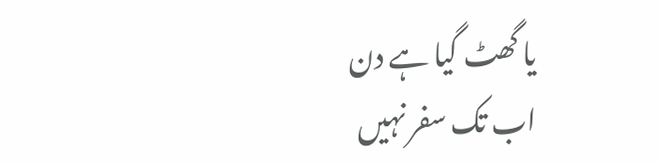یا گھٹ گیا ہے دن
اب تک سفر نہیں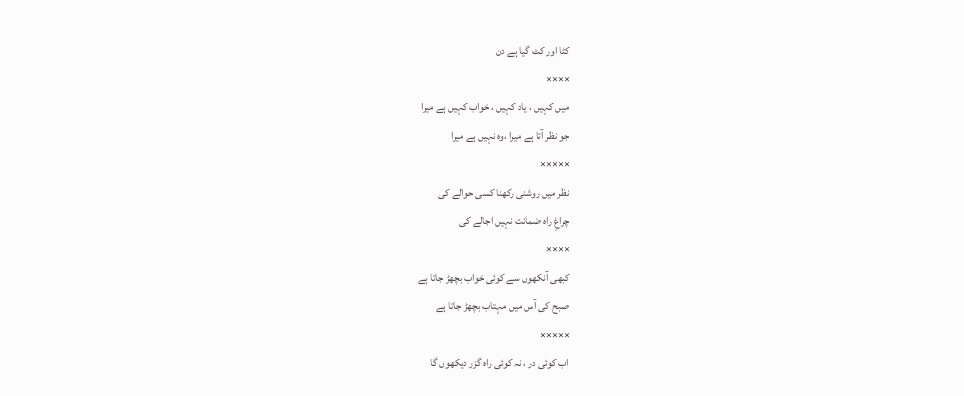کٹا اور کٹ گیا ہے دن
××××
میں کہیں ، یاد کہیں ، خواب کہیں ہے میرا
جو نظر آتا ہے میرا ،وہ نہیں ہے میرا
×××××
نظر میں روشنی رکھنا کسی حوالے کی
چراغِ راہ ضمانت نہیں اجالے کی
××××
کبھی آنکھوں سے کوئی خواب بچھڑ جاتا ہے
صبح کی آس میں مہتاب بچھڑ جاتا ہے
×××××
اب کوئی در ، نہ کوئی راہ گزر دیکھوں گا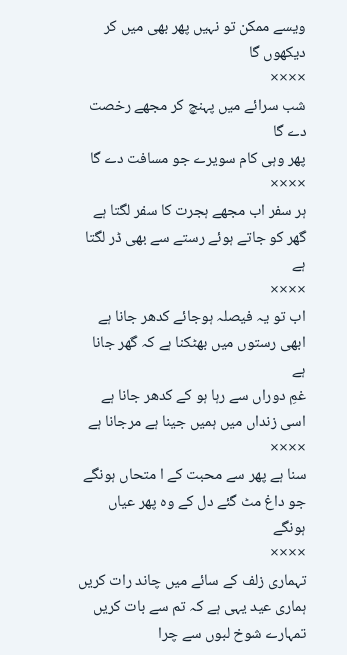ویسے ممکن تو نہیں پھر بھی میں کر دیکھوں گا
××××
شب سرائے میں پہنچ کر مجھے رخصت دے گا
پھر وہی کام سویرے جو مسافت دے گا
××××
ہر سفر اب مجھے ہجرت کا سفر لگتا ہے
گھر کو جاتے ہوئے رستے سے بھی ڈر لگتا ہے
××××
اب تو یہ فیصلہ ہوجائے کدھر جانا ہے
ابھی رستوں میں بھٹکنا ہے کہ گھر جانا ہے
غمِ دوراں سے رہا ہو کے کدھر جانا ہے
اسی زنداں میں ہمیں جینا ہے مرجانا ہے
××××
سنا ہے پھر سے محبت کے ا متحاں ہونگے
جو داغ مٹ گئے دل کے وہ پھر عیاں ہونگے
××××
تہماری زلف کے سائے میں چاند رات کریں
ہماری عید یہی ہے کہ تم سے بات کریں
تمہارے شوخ لبوں سے چرا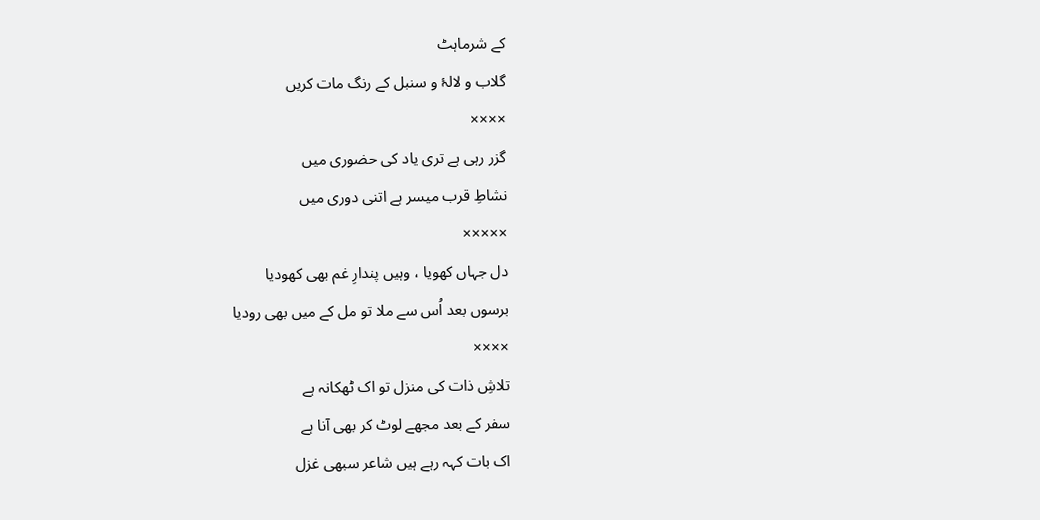کے شرماہٹ
گلاب و لالۂ و سنبل کے رنگ مات کریں
××××
گزر رہی ہے تری یاد کی حضوری میں
نشاطِ قرب میسر ہے اتنی دوری میں
×××××
دل جہاں کھویا ، وہیں پندارِ غم بھی کھودیا
برسوں بعد اُس سے ملا تو مل کے میں بھی رودیا
××××
تلاشِ ذات کی منزل تو اک ٹھکانہ ہے
سفر کے بعد مجھے لوٹ کر بھی آنا ہے
اک بات کہہ رہے ہیں شاعر سبھی غزل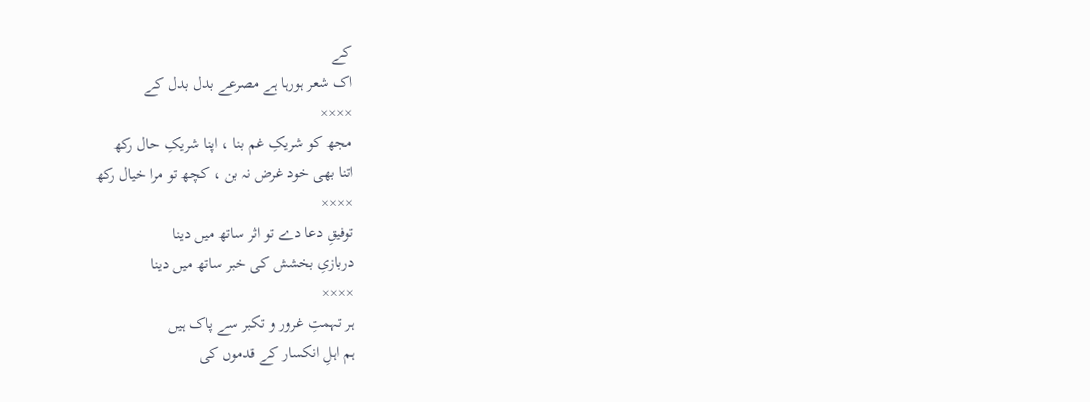کے
اک شعر ہورہا ہے مصرعے بدل بدل کے
××××
مجھ کو شریکِ غم بنا ، اپنا شریکِ حال رکھ
اتنا بھی خود غرض نہ بن ، کچھ تو مرا خیال رکھ
××××
توفیقِ دعا دے تو اثر ساتھ میں دینا
دربازیِ بخشش کی خبر ساتھ میں دینا
××××
ہر تہمتِ غرور و تکبر سے پاک ہیں
ہم اہلِ انکسار کے قدموں کی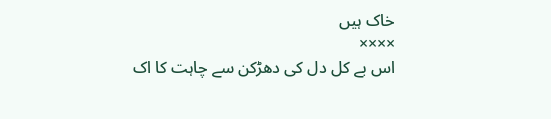خاک ہیں
××××
اس بے کل دل کی دھڑکن سے چاہت کا اک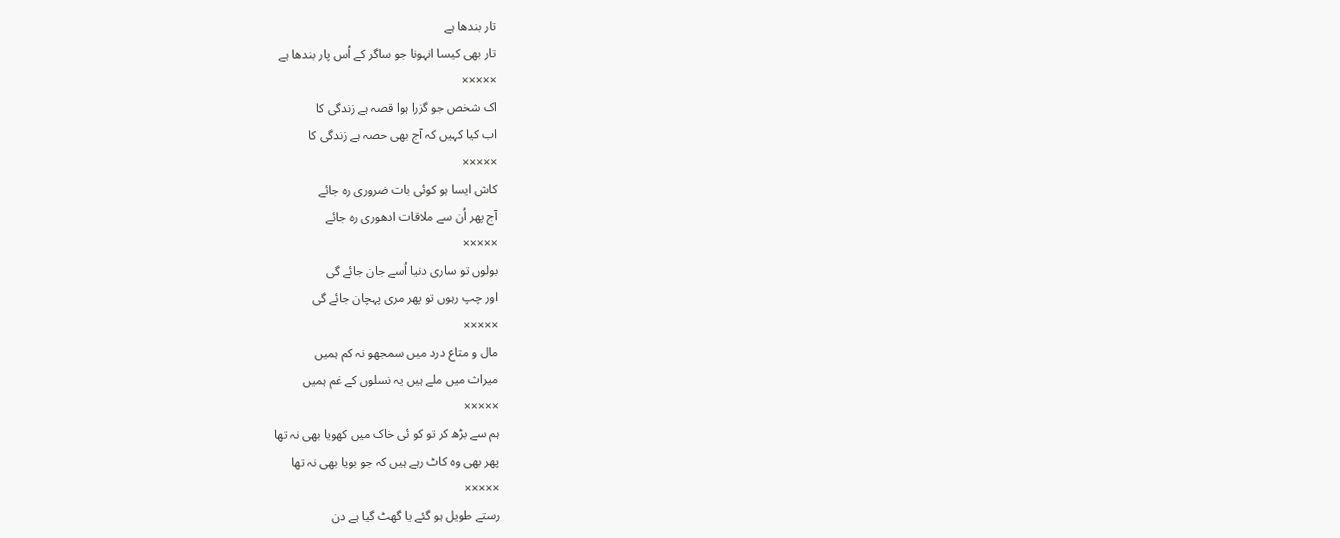تار بندھا ہے
تار بھی کیسا انہونا جو ساگر کے اُس پار بندھا ہے
×××××
اک شخص جو گزرا ہوا قصہ ہے زندگی کا
اب کیا کہیں کہ آج بھی حصہ ہے زندگی کا
×××××
کاش ایسا ہو کوئی بات ضروری رہ جائے
آج پھر اُن سے ملاقات ادھوری رہ جائے
×××××
بولوں تو ساری دنیا اُسے جان جائے گی
اور چپ رہوں تو پھر مری پہچان جائے گی
×××××
مال و متاع درد میں سمجھو نہ کم ہمیں
میراث میں ملے ہیں یہ نسلوں کے غم ہمیں
×××××
ہم سے بڑھ کر تو کو ئی خاک میں کھویا بھی نہ تھا
پھر بھی وہ کاٹ رہے ہیں کہ جو بویا بھی نہ تھا
×××××
رستے طویل ہو گئے یا گھٹ گیا ہے دن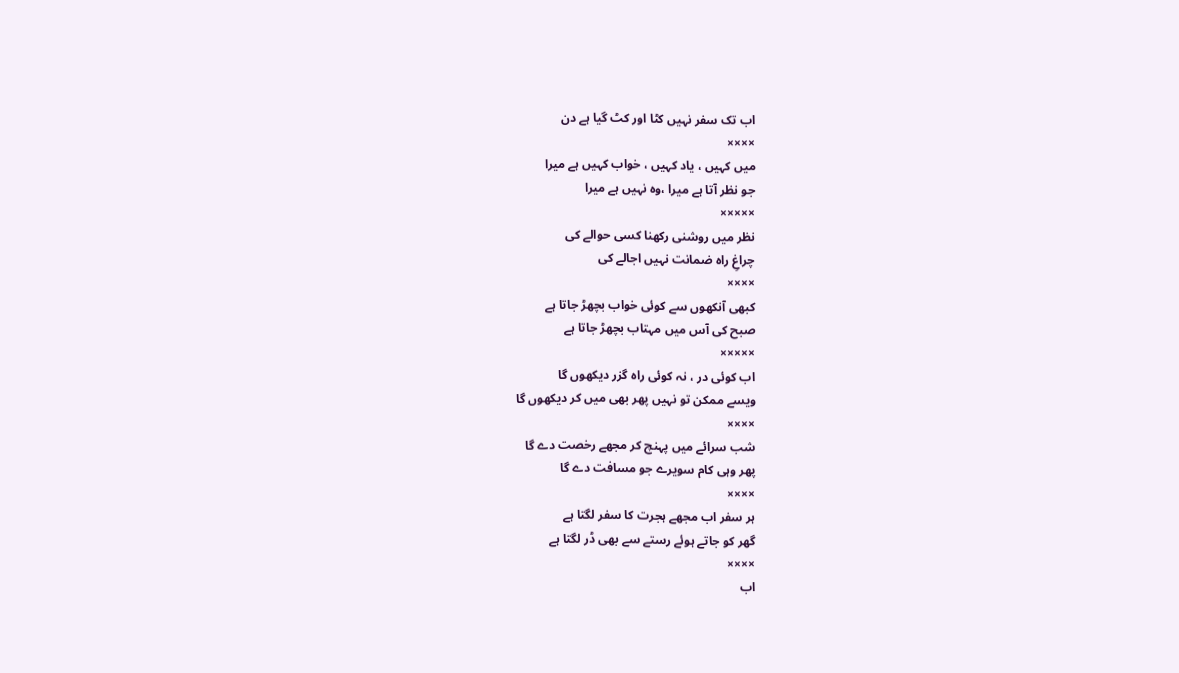اب تک سفر نہیں کٹا اور کٹ گیا ہے دن
××××
میں کہیں ، یاد کہیں ، خواب کہیں ہے میرا
جو نظر آتا ہے میرا ،وہ نہیں ہے میرا
×××××
نظر میں روشنی رکھنا کسی حوالے کی
چراغِ راہ ضمانت نہیں اجالے کی
××××
کبھی آنکھوں سے کوئی خواب بچھڑ جاتا ہے
صبح کی آس میں مہتاب بچھڑ جاتا ہے
×××××
اب کوئی در ، نہ کوئی راہ گزر دیکھوں گا
ویسے ممکن تو نہیں پھر بھی میں کر دیکھوں گا
××××
شب سرائے میں پہنچ کر مجھے رخصت دے گا
پھر وہی کام سویرے جو مسافت دے گا
××××
ہر سفر اب مجھے ہجرت کا سفر لگتا ہے
گھر کو جاتے ہوئے رستے سے بھی ڈر لگتا ہے
××××
اب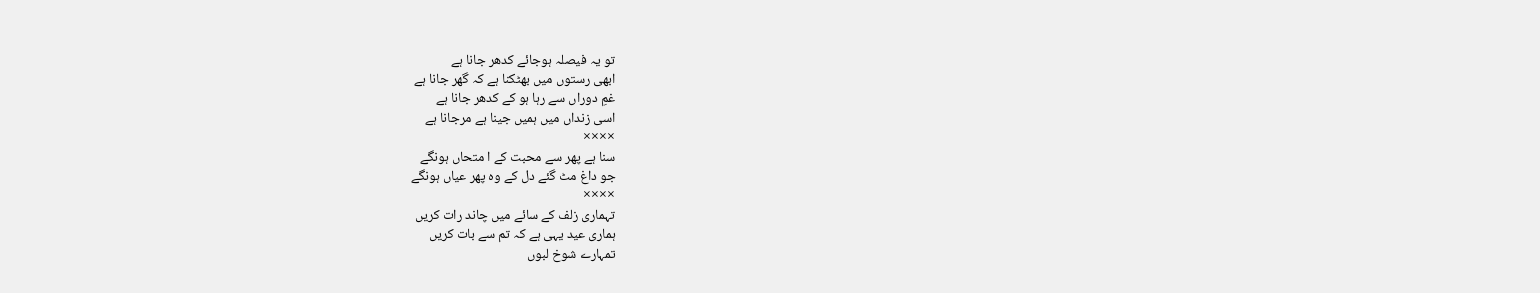تو یہ فیصلہ ہوجائے کدھر جانا ہے
ابھی رستوں میں بھٹکنا ہے کہ گھر جانا ہے
غمِ دوراں سے رہا ہو کے کدھر جانا ہے
اسی زنداں میں ہمیں جینا ہے مرجانا ہے
××××
سنا ہے پھر سے محبت کے ا متحاں ہونگے
جو داغ مٹ گئے دل کے وہ پھر عیاں ہونگے
××××
تہماری زلف کے سائے میں چاند رات کریں
ہماری عید یہی ہے کہ تم سے بات کریں
تمہارے شوخ لبوں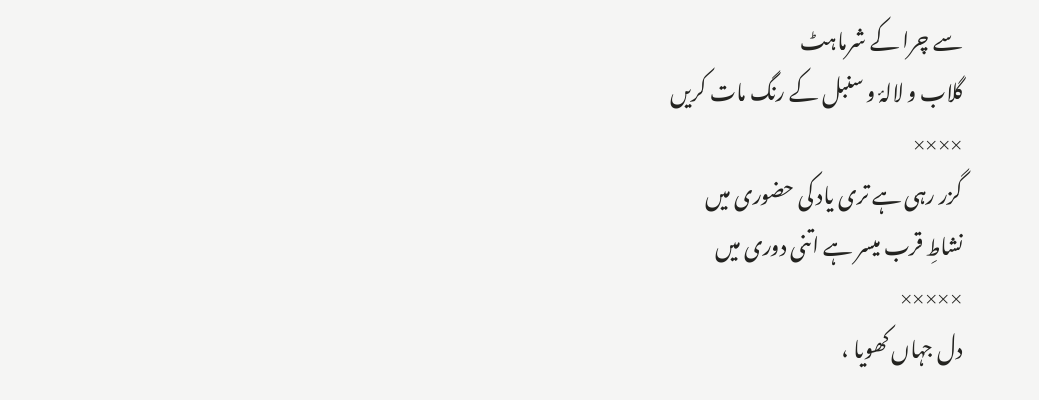سے چرا کے شرماہٹ
گلاب و لالۂ و سنبل کے رنگ مات کریں
××××
گزر رہی ہے تری یاد کی حضوری میں
نشاطِ قرب میسر ہے اتنی دوری میں
×××××
دل جہاں کھویا ،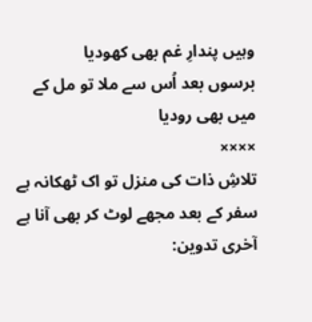وہیں پندارِ غم بھی کھودیا
برسوں بعد اُس سے ملا تو مل کے میں بھی رودیا
××××
تلاشِ ذات کی منزل تو اک ٹھکانہ ہے
سفر کے بعد مجھے لوٹ کر بھی آنا ہے
آخری تدوین: